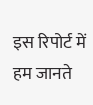इस रिपोर्ट में हम जानते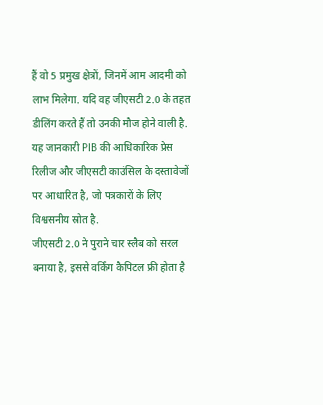हैं वो 5 प्रमुख क्षेत्रों, जिनमें आम आदमी को लाभ मिलेगा. यदि वह जीएसटी 2.0 के तहत डीलिंग करते हैं तो उनकी मौज होने वाली है. यह जानकारी PIB की आधिकारिक प्रेस रिलीज और जीएसटी काउंसिल के दस्तावेजों पर आधारित है, जो पत्रकारों के लिए विश्वसनीय स्रोत है.
जीएसटी 2.0 ने पुराने चार स्लैब को सरल बनाया है, इससे वर्किंग कैपिटल फ्री होता है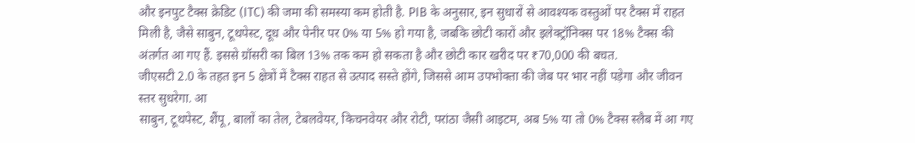और इनपुट टैक्स क्रेडिट (ITC) की जमा की समस्या कम होती है. PIB के अनुसार, इन सुधारों से आवश्यक वस्तुओं पर टैक्स में राहत मिली है, जैसे साबुन, टूथपेस्ट, दूध और पेनीर पर 0% या 5% हो गया है, जबकि छोटी कारों और इलेक्ट्रॉनिक्स पर 18% टैक्स की अंतर्गत आ गए हैं. इससे ग्रॉसरी का बिल 13% तक कम हो सकता है और छोटी कार खरीद पर ₹70,000 की बचत.
जीएसटी 2.0 के तहत इन 5 क्षेत्रों में टैक्स राहत से उत्पाद सस्ते होंगे, जिससे आम उपभोक्ता की जेब पर भार नहीं पड़ेगा और जीवन स्तर सुधरेगा. आ
साबुन, टूथपेस्ट, शैंपू, बालों का तेल, टेबलवेयर, किचनवेयर और रोटी, परांठा जैसी आइटम, अब 5% या तो 0% टैक्स स्लैब में आ गए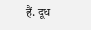हैं. दूध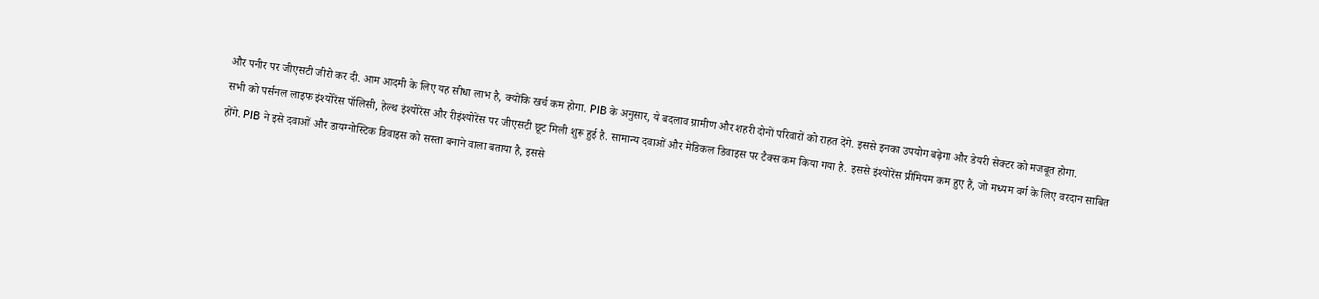और पनीर पर जीएसटी जीरो कर दी. आम आदमी के लिए यह सीधा लाभ है, क्योंकि खर्च कम होगा. PIB के अनुसार, ये बदलाव ग्रामीण और शहरी दोनों परिवारों को राहत देंगे. इससे इनका उपयोग बढ़ेगा और डेयरी सेक्टर को मजबूत होगा.
सभी को पर्सनल लाइफ इंश्योरेंस पॉलिसी, हेल्थ इंश्योरेंस और रीइंश्योरेंस पर जीएसटी छूट मिली शुरू हुई है. सामान्य दवाओं और मेडिकल डिवाइस पर टैक्स कम किया गया है. इससे इंश्योरेंस प्रीमियम कम हुए हैं, जो मध्यम वर्ग के लिए वरदान साबित होंगे. PIB ने इसे दवाओं और डायग्नोस्टिक डिवाइस को सस्ता बनाने वाला बताया है, इससे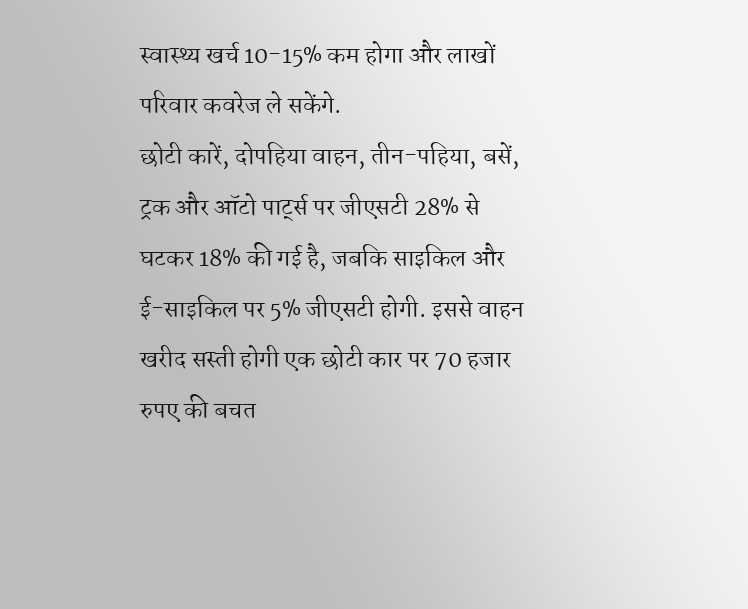स्वास्थ्य खर्च 10-15% कम होगा और लाखों परिवार कवरेज ले सकेंगे.
छोटी कारें, दोपहिया वाहन, तीन-पहिया, बसें, ट्रक और ऑटो पार्ट्स पर जीएसटी 28% से घटकर 18% की गई है, जबकि साइकिल और ई-साइकिल पर 5% जीएसटी होगी. इससे वाहन खरीद सस्ती होगी एक छोटी कार पर 70 हजार रुपए की बचत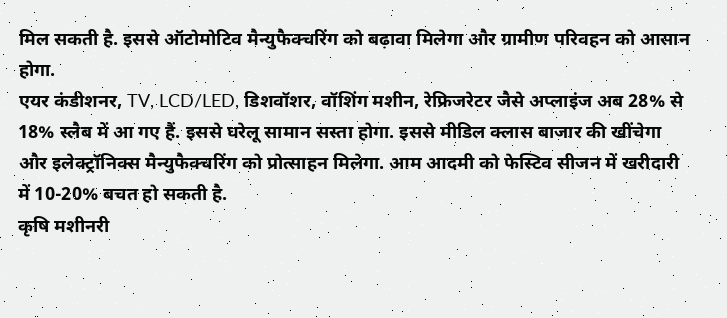मिल सकती है. इससे ऑटोमोटिव मैन्युफैक्चरिंग को बढ़ावा मिलेगा और ग्रामीण परिवहन को आसान होगा.
एयर कंडीशनर, TV, LCD/LED, डिशवॉशर, वॉशिंग मशीन, रेफ्रिजरेटर जैसे अप्लाइंज अब 28% से 18% स्लैब में आ गए हैं. इससे घरेलू सामान सस्ता होगा. इससे मीडिल क्लास बाजार की खींचेगा और इलेक्ट्रॉनिक्स मैन्युफैक्चरिंग को प्रोत्साहन मिलेगा. आम आदमी को फेस्टिव सीजन में खरीदारी में 10-20% बचत हो सकती है.
कृषि मशीनरी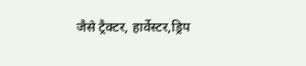जैसे ट्रैक्टर, हार्वेस्टर,ड्रिप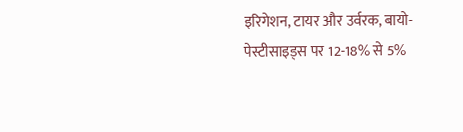इरिगेशन, टायर और उर्वरक, बायो-पेस्टीसाइड्स पर 12-18% से 5%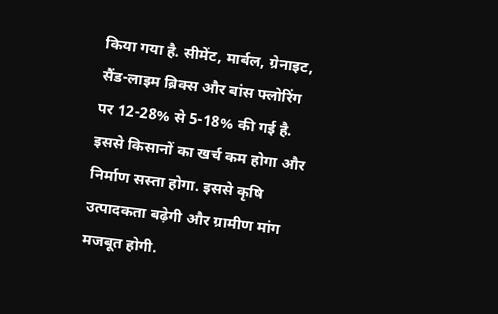किया गया है. सीमेंट, मार्बल, ग्रेनाइट, सैंड-लाइम ब्रिक्स और बांस फ्लोरिंग पर 12-28% से 5-18% की गई है. इससे किसानों का खर्च कम होगा और निर्माण सस्ता होगा. इससे कृषि उत्पादकता बढ़ेगी और ग्रामीण मांग मजबूत होगी.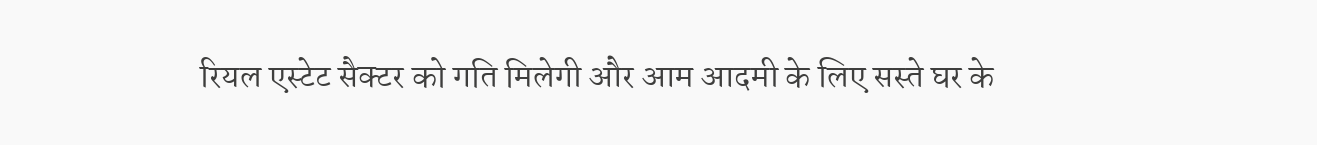रियल एस्टेट सैक्टर को गति मिलेगी और आम आदमी के लिए सस्ते घर के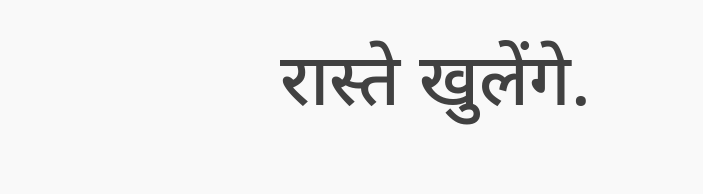रास्ते खुलेंगे.